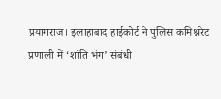प्रयागराज। इलाहाबाद हाईकोर्ट ने पुलिस कमिश्नरेट प्रणाली में ‘शांति भंग’ संबंधी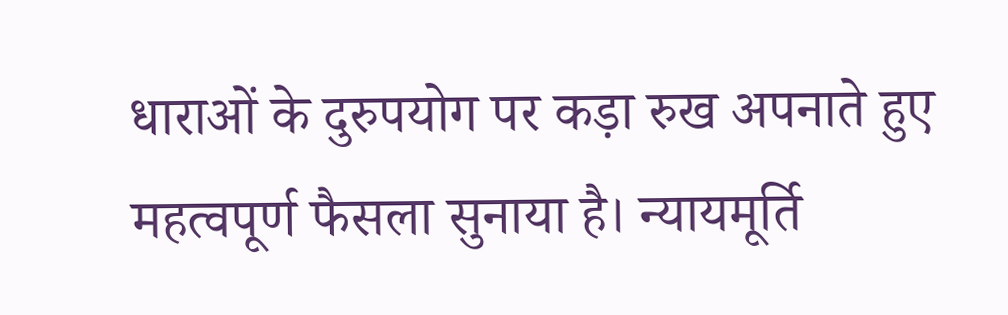धाराओं के दुरुपयोग पर कड़ा रुख अपनाते हुए महत्वपूर्ण फैसला सुनाया है। न्यायमूर्ति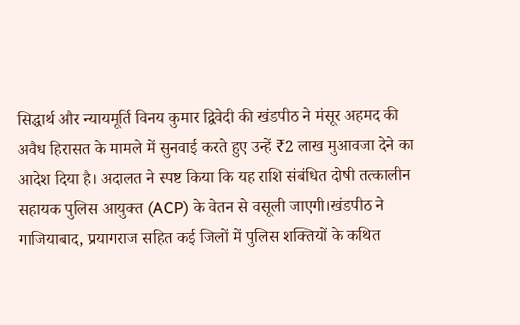सिद्धार्थ और न्यायमूर्ति विनय कुमार द्विवेदी की खंडपीठ ने मंसूर अहमद की अवैध हिरासत के मामले में सुनवाई करते हुए उन्हें ₹2 लाख मुआवजा देने का आदेश दिया है। अदालत ने स्पष्ट किया कि यह राशि संबंधित दोषी तत्कालीन सहायक पुलिस आयुक्त (ACP) के वेतन से वसूली जाएगी।खंडपीठ ने गाजियाबाद, प्रयागराज सहित कई जिलों में पुलिस शक्तियों के कथित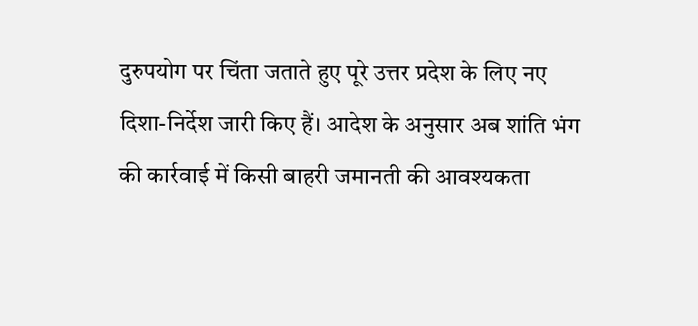दुरुपयोग पर चिंता जताते हुए पूरे उत्तर प्रदेश के लिए नए दिशा-निर्देश जारी किए हैं। आदेश के अनुसार अब शांति भंग की कार्रवाई में किसी बाहरी जमानती की आवश्यकता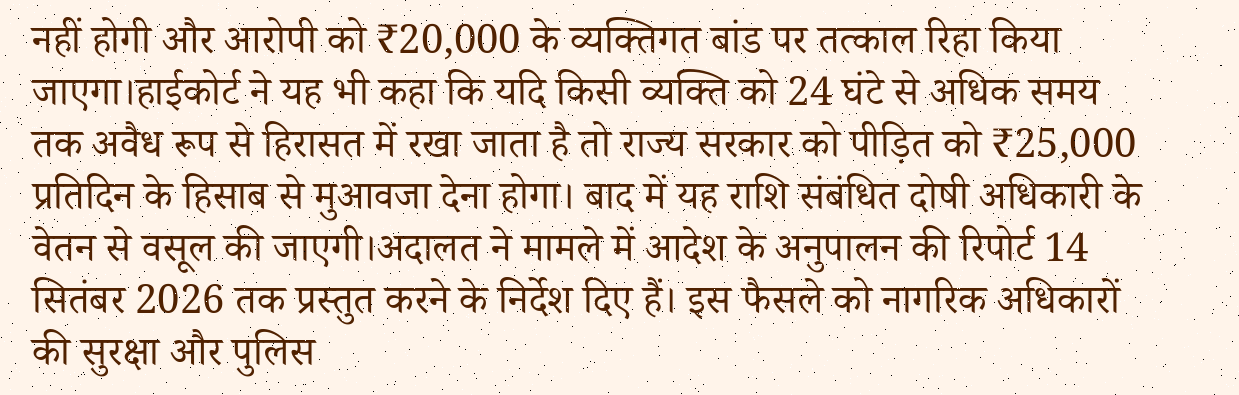नहीं होगी और आरोपी को ₹20,000 के व्यक्तिगत बांड पर तत्काल रिहा किया जाएगा।हाईकोर्ट ने यह भी कहा कि यदि किसी व्यक्ति को 24 घंटे से अधिक समय तक अवैध रूप से हिरासत में रखा जाता है तो राज्य सरकार को पीड़ित को ₹25,000 प्रतिदिन के हिसाब से मुआवजा देना होगा। बाद में यह राशि संबंधित दोषी अधिकारी के वेतन से वसूल की जाएगी।अदालत ने मामले में आदेश के अनुपालन की रिपोर्ट 14 सितंबर 2026 तक प्रस्तुत करने के निर्देश दिए हैं। इस फैसले को नागरिक अधिकारों की सुरक्षा और पुलिस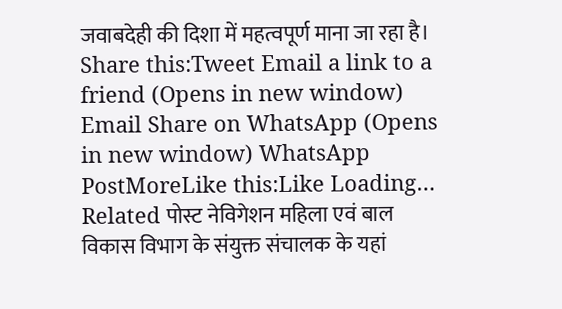जवाबदेही की दिशा में महत्वपूर्ण माना जा रहा है। Share this:Tweet Email a link to a friend (Opens in new window) Email Share on WhatsApp (Opens in new window) WhatsApp PostMoreLike this:Like Loading… Related पोस्ट नेविगेशन महिला एवं बाल विकास विभाग के संयुक्त संचालक के यहां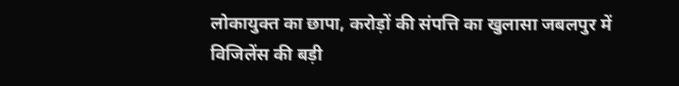लोकायुक्त का छापा, करोड़ों की संपत्ति का खुलासा जबलपुर में विजिलेंस की बड़ी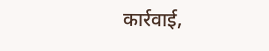कार्रवाई,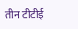तीन टीटीई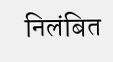निलंबित